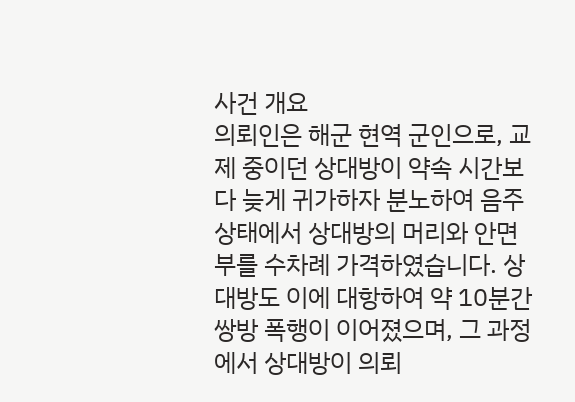사건 개요
의뢰인은 해군 현역 군인으로, 교제 중이던 상대방이 약속 시간보다 늦게 귀가하자 분노하여 음주 상태에서 상대방의 머리와 안면부를 수차례 가격하였습니다. 상대방도 이에 대항하여 약 10분간 쌍방 폭행이 이어졌으며, 그 과정에서 상대방이 의뢰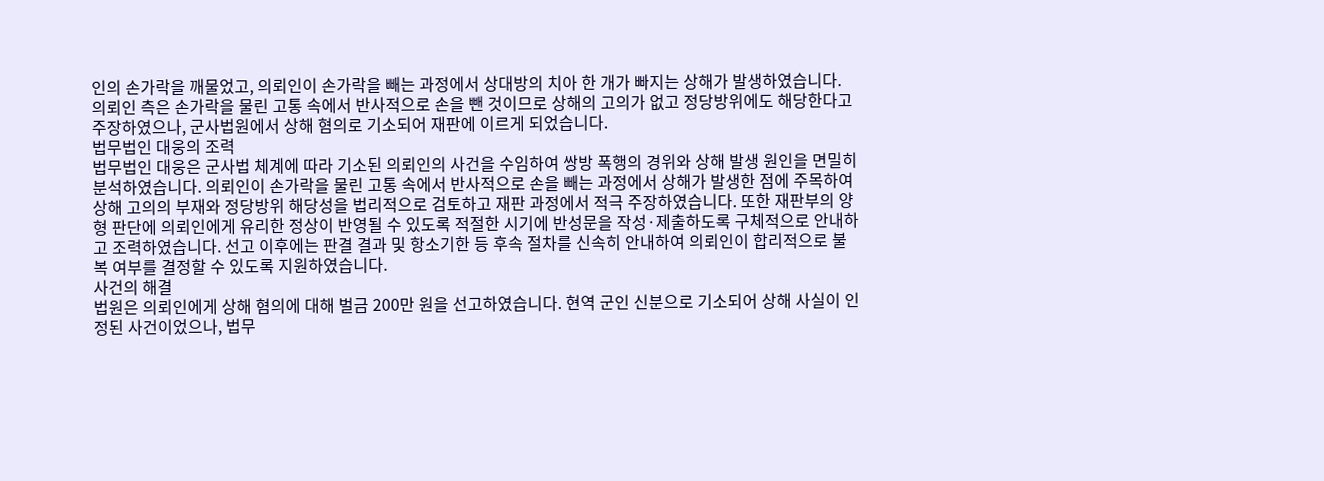인의 손가락을 깨물었고, 의뢰인이 손가락을 빼는 과정에서 상대방의 치아 한 개가 빠지는 상해가 발생하였습니다. 의뢰인 측은 손가락을 물린 고통 속에서 반사적으로 손을 뺀 것이므로 상해의 고의가 없고 정당방위에도 해당한다고 주장하였으나, 군사법원에서 상해 혐의로 기소되어 재판에 이르게 되었습니다.
법무법인 대웅의 조력
법무법인 대웅은 군사법 체계에 따라 기소된 의뢰인의 사건을 수임하여 쌍방 폭행의 경위와 상해 발생 원인을 면밀히 분석하였습니다. 의뢰인이 손가락을 물린 고통 속에서 반사적으로 손을 빼는 과정에서 상해가 발생한 점에 주목하여 상해 고의의 부재와 정당방위 해당성을 법리적으로 검토하고 재판 과정에서 적극 주장하였습니다. 또한 재판부의 양형 판단에 의뢰인에게 유리한 정상이 반영될 수 있도록 적절한 시기에 반성문을 작성·제출하도록 구체적으로 안내하고 조력하였습니다. 선고 이후에는 판결 결과 및 항소기한 등 후속 절차를 신속히 안내하여 의뢰인이 합리적으로 불복 여부를 결정할 수 있도록 지원하였습니다.
사건의 해결
법원은 의뢰인에게 상해 혐의에 대해 벌금 200만 원을 선고하였습니다. 현역 군인 신분으로 기소되어 상해 사실이 인정된 사건이었으나, 법무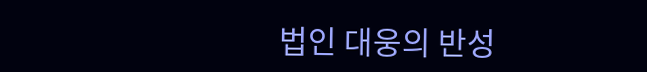법인 대웅의 반성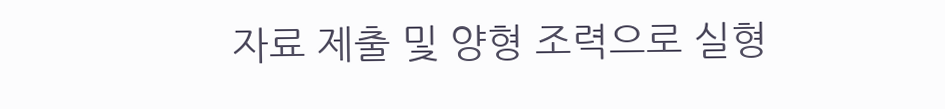자료 제출 및 양형 조력으로 실형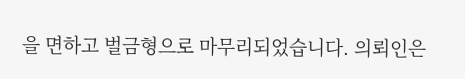을 면하고 벌금형으로 마무리되었습니다. 의뢰인은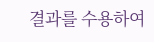결과를 수용하여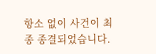항소 없이 사건이 최종 종결되었습니다.